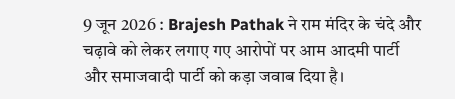9 जून 2026 : Brajesh Pathak ने राम मंदिर के चंदे और चढ़ावे को लेकर लगाए गए आरोपों पर आम आदमी पार्टी और समाजवादी पार्टी को कड़ा जवाब दिया है।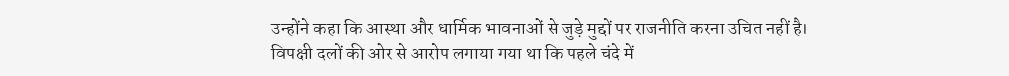उन्होंने कहा कि आस्था और धार्मिक भावनाओं से जुड़े मुद्दों पर राजनीति करना उचित नहीं है।
विपक्षी दलों की ओर से आरोप लगाया गया था कि पहले चंदे में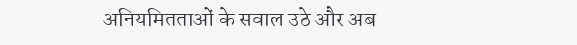अनियमितताओं के सवाल उठे और अब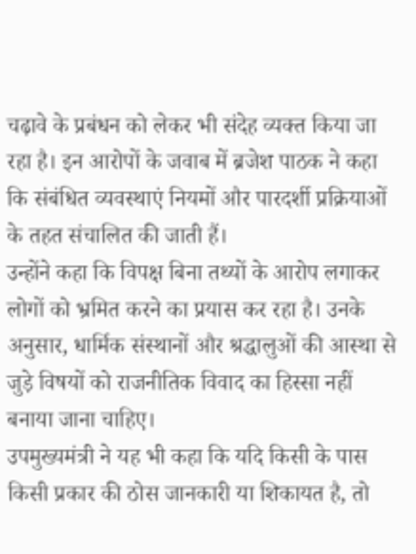चढ़ावे के प्रबंधन को लेकर भी संदेह व्यक्त किया जा रहा है। इन आरोपों के जवाब में ब्रजेश पाठक ने कहा कि संबंधित व्यवस्थाएं नियमों और पारदर्शी प्रक्रियाओं के तहत संचालित की जाती हैं।
उन्होंने कहा कि विपक्ष बिना तथ्यों के आरोप लगाकर लोगों को भ्रमित करने का प्रयास कर रहा है। उनके अनुसार, धार्मिक संस्थानों और श्रद्धालुओं की आस्था से जुड़े विषयों को राजनीतिक विवाद का हिस्सा नहीं बनाया जाना चाहिए।
उपमुख्यमंत्री ने यह भी कहा कि यदि किसी के पास किसी प्रकार की ठोस जानकारी या शिकायत है, तो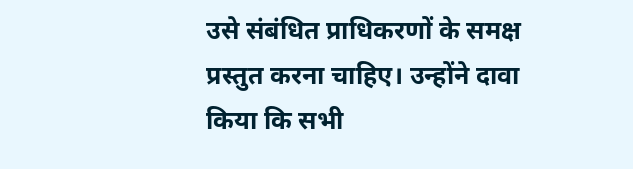उसे संबंधित प्राधिकरणों के समक्ष प्रस्तुत करना चाहिए। उन्होंने दावा किया कि सभी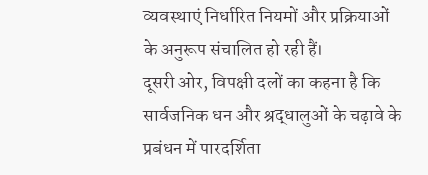व्यवस्थाएं निर्धारित नियमों और प्रक्रियाओं के अनुरूप संचालित हो रही हैं।
दूसरी ओर, विपक्षी दलों का कहना है कि सार्वजनिक धन और श्रद्धालुओं के चढ़ावे के प्रबंधन में पारदर्शिता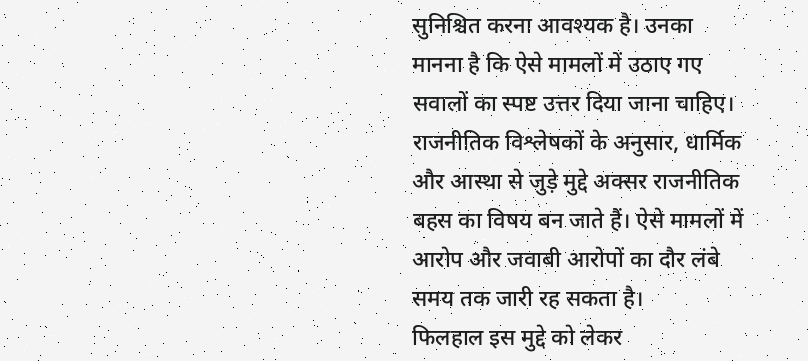सुनिश्चित करना आवश्यक है। उनका मानना है कि ऐसे मामलों में उठाए गए सवालों का स्पष्ट उत्तर दिया जाना चाहिए।
राजनीतिक विश्लेषकों के अनुसार, धार्मिक और आस्था से जुड़े मुद्दे अक्सर राजनीतिक बहस का विषय बन जाते हैं। ऐसे मामलों में आरोप और जवाबी आरोपों का दौर लंबे समय तक जारी रह सकता है।
फिलहाल इस मुद्दे को लेकर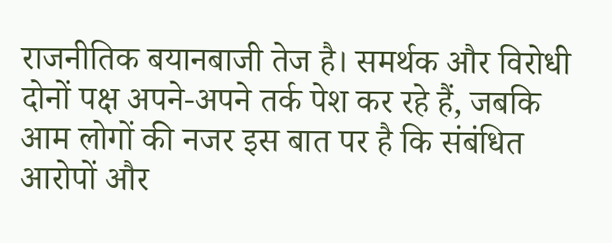राजनीतिक बयानबाजी तेज है। समर्थक और विरोधी दोनों पक्ष अपने-अपने तर्क पेश कर रहे हैं, जबकि आम लोगों की नजर इस बात पर है कि संबंधित आरोपों और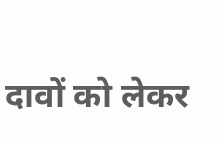दावों को लेकर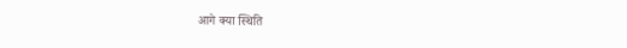आगे क्या स्थिति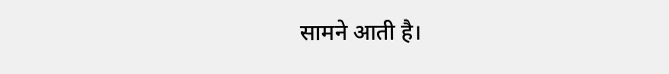सामने आती है।